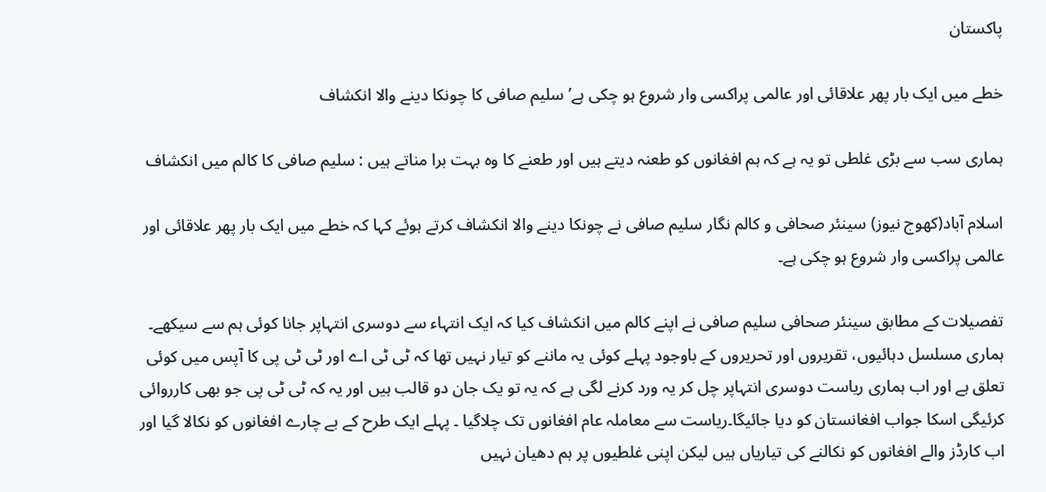پاکستان

خطے میں ایک بار پھر علاقائی اور عالمی پراکسی وار شروع ہو چکی ہے’ سلیم صافی کا چونکا دینے والا انکشاف

ہماری سب سے بڑی غلطی تو یہ ہے کہ ہم افغانوں کو طعنہ دیتے ہیں اور طعنے کا وہ بہت برا مناتے ہیں : سلیم صافی کا کالم میں انکشاف

اسلام آباد(کھوج نیوز) سینئر صحافی و کالم نگار سلیم صافی نے چونکا دینے والا انکشاف کرتے ہوئے کہا کہ خطے میں ایک بار پھر علاقائی اور عالمی پراکسی وار شروع ہو چکی ہے۔

تفصیلات کے مطابق سینئر صحافی سلیم صافی نے اپنے کالم میں انکشاف کیا کہ ایک انتہاء سے دوسری انتہاپر جانا کوئی ہم سے سیکھے۔ ہماری مسلسل دہائیوں، تقریروں اور تحریروں کے باوجود پہلے کوئی یہ ماننے کو تیار نہیں تھا کہ ٹی ٹی اے اور ٹی ٹی پی کا آپس میں کوئی تعلق ہے اور اب ہماری ریاست دوسری انتہاپر چل کر یہ ورد کرنے لگی ہے کہ یہ تو یک جان دو قالب ہیں اور یہ کہ ٹی ٹی پی جو بھی کارروائی کرئیگی اسکا جواب افغانستان کو دیا جائیگا۔ریاست سے معاملہ عام افغانوں تک چلاگیا ۔ پہلے ایک طرح کے بے چارے افغانوں کو نکالا گیا اور اب کارڈز والے افغانوں کو نکالنے کی تیاریاں ہیں لیکن اپنی غلطیوں پر ہم دھیان نہیں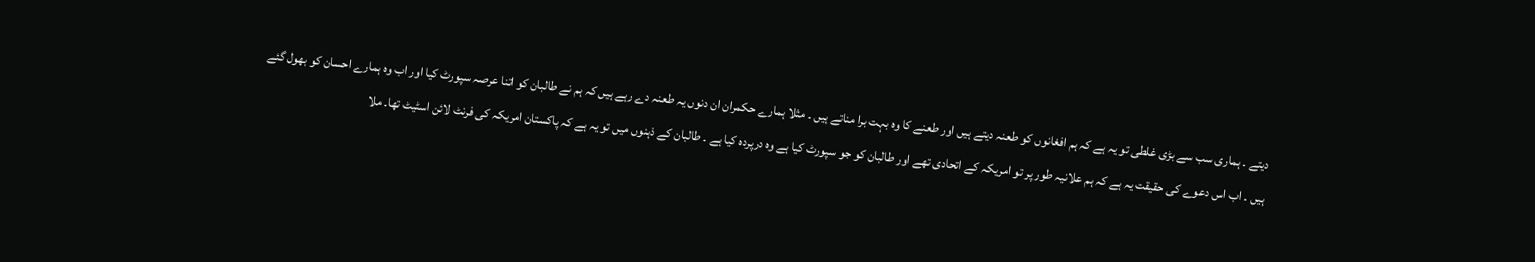دیتے ۔ ہماری سب سے بڑی غلطی تو یہ ہے کہ ہم افغانوں کو طعنہ دیتے ہیں اور طعنے کا وہ بہت برا مناتے ہیں ۔ مثلا ہمارے حکمران ان دنوں یہ طعنہ دے رہے ہیں کہ ہم نے طالبان کو اتنا عرصہ سپورٹ کیا اور اب وہ ہمارے احسان کو بھول گئے ہیں ۔ اب اس دعوے کی حقیقت یہ ہے کہ ہم علانیہ طور پر تو امریکہ کے اتحادی تھے اور طالبان کو جو سپورٹ کیا ہے وہ درپردہ کیا ہے ۔ طالبان کے ذہنوں میں تو یہ ہے کہ پاکستان امریکہ کی فرنٹ لائن اسٹیٹ تھا۔ ملا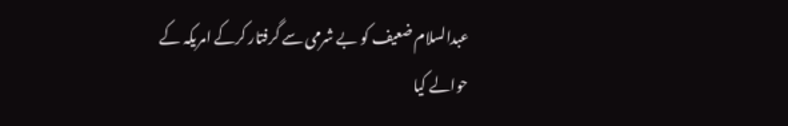عبدالسلام ضعیف کو بے شرمی سے گرفتار کرکے امریکہ کے حوالے کیا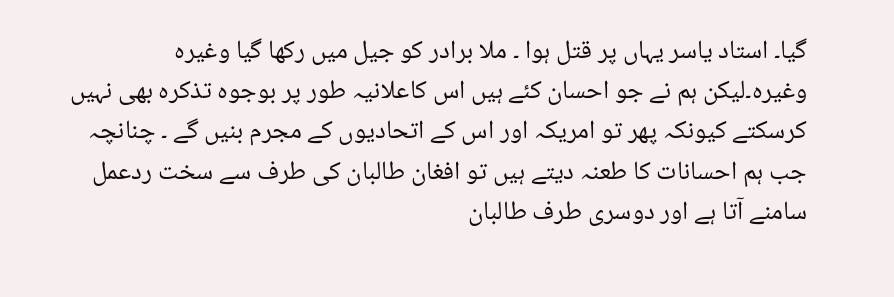گیا۔ استاد یاسر یہاں پر قتل ہوا ۔ ملا برادر کو جیل میں رکھا گیا وغیرہ وغیرہ۔لیکن ہم نے جو احسان کئے ہیں اس کاعلانیہ طور پر بوجوہ تذکرہ بھی نہیں کرسکتے کیونکہ پھر تو امریکہ اور اس کے اتحادیوں کے مجرم بنیں گے ۔ چنانچہ جب ہم احسانات کا طعنہ دیتے ہیں تو افغان طالبان کی طرف سے سخت ردعمل سامنے آتا ہے اور دوسری طرف طالبان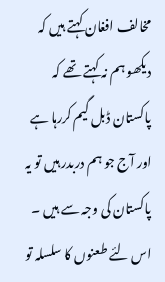مخالف افغان کہتے ہیں کہ دیکھو ہم نہ کہتے تھے کہ پاکستان ڈبل گیم کررہا ہے اور آج جو ہم دربدر ہیں تو یہ پاکستان کی وجہ سے ہیں ۔ اس لئے طعنوں کا سلسلہ تو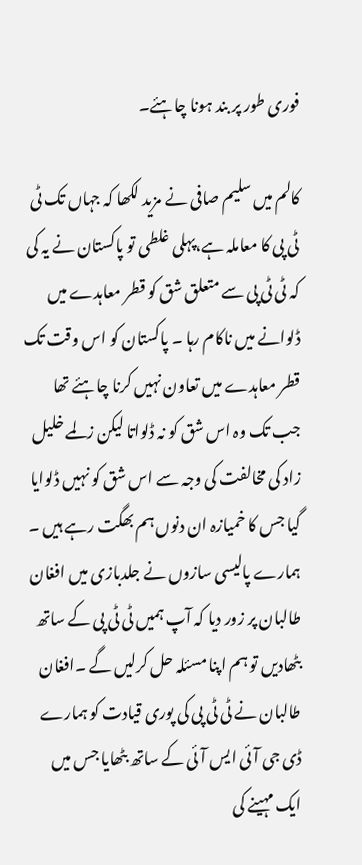فوری طور پر بند ہونا چاہئے۔

کالم میں سلیم صافی نے مزید لکھا کہ جہاں تک ٹی ٹی پی کا معاملہ ہے،پہلی غلطی تو پاکستان نے یہ کی کہ ٹی ٹی پی سے متعلق شق کو قطر معاہدے میں ڈلوانے میں ناکام رہا ۔ پاکستان کو اس وقت تک قطر معاہدے میں تعاون نہیں کرنا چاہئے تھا جب تک وہ اس شق کو نہ ڈلواتا لیکن زلمے خلیل زاد کی مخالفت کی وجہ سے اس شق کو نہیں ڈلوایا گیا جس کا خمیازہ ان دنوں ہم بھگت رہے ہیں ۔ ہمارے پالیسی سازوں نے جلدبازی میں افغان طالبان پر زور دیا کہ آپ ہمیں ٹی ٹی پی کے ساتھ بٹھادیں تو ہم اپنا مسئلہ حل کرلیں گے ۔افغان طالبان نے ٹی ٹی پی کی پوری قیادت کو ہمارے ڈی جی آئی ایس آئی کے ساتھ بٹھایا جس میں ایک مہینے کی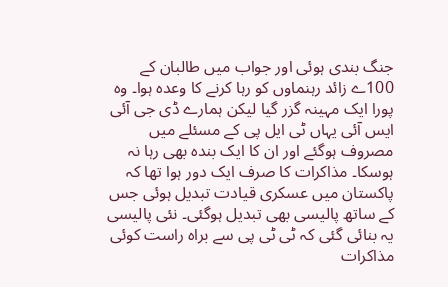جنگ بندی ہوئی اور جواب میں طالبان کے 100ے زائد رہنماوں کو رہا کرنے کا وعدہ ہوا۔ وہ پورا ایک مہینہ گزر گیا لیکن ہمارے ڈی جی آئی ایس آئی یہاں ٹی ایل پی کے مسئلے میں مصروف ہوگئے اور ان کا ایک بندہ بھی رہا نہ ہوسکا۔ مذاکرات کا صرف ایک دور ہوا تھا کہ پاکستان میں عسکری قیادت تبدیل ہوئی جس کے ساتھ پالیسی بھی تبدیل ہوگئی۔ نئی پالیسی یہ بنائی گئی کہ ٹی ٹی پی سے براہ راست کوئی مذاکرات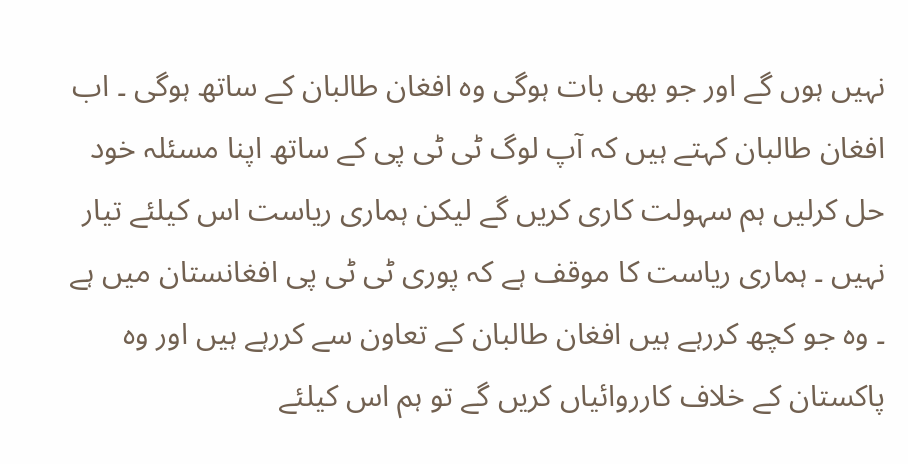نہیں ہوں گے اور جو بھی بات ہوگی وہ افغان طالبان کے ساتھ ہوگی ۔ اب افغان طالبان کہتے ہیں کہ آپ لوگ ٹی ٹی پی کے ساتھ اپنا مسئلہ خود حل کرلیں ہم سہولت کاری کریں گے لیکن ہماری ریاست اس کیلئے تیار نہیں ۔ ہماری ریاست کا موقف ہے کہ پوری ٹی ٹی پی افغانستان میں ہے ۔ وہ جو کچھ کررہے ہیں افغان طالبان کے تعاون سے کررہے ہیں اور وہ پاکستان کے خلاف کارروائیاں کریں گے تو ہم اس کیلئے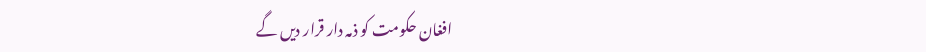افغان حکومت کو ذمہ دار قرار دیں گے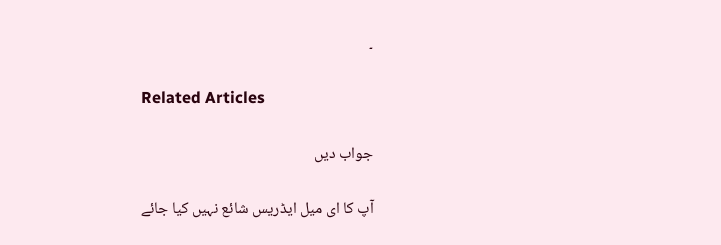۔

Related Articles

جواب دیں

آپ کا ای میل ایڈریس شائع نہیں کیا جائے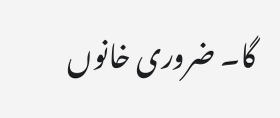گا۔ ضروری خانوں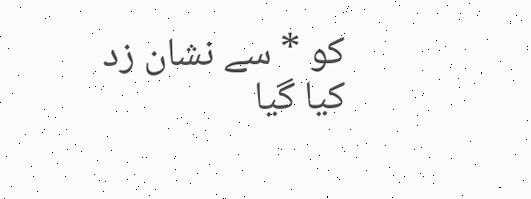کو * سے نشان زد کیا گیا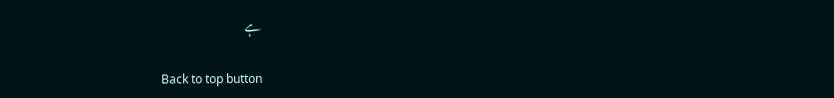ہے

Back to top button